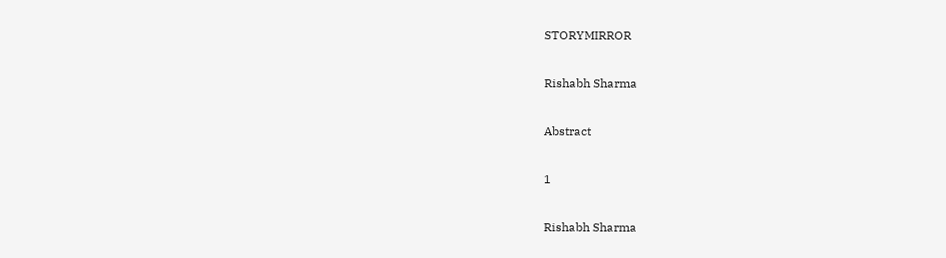STORYMIRROR

Rishabh Sharma

Abstract

1

Rishabh Sharma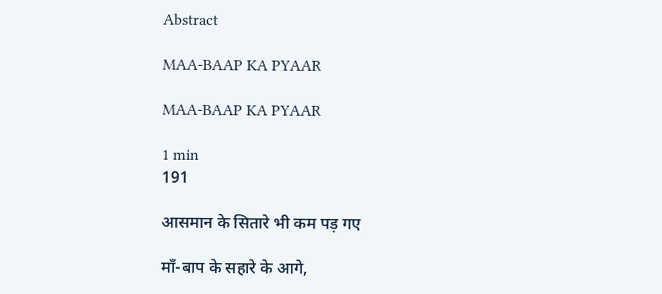Abstract

MAA-BAAP KA PYAAR

MAA-BAAP KA PYAAR

1 min
191

आसमान के सितारे भी कम पड़ गए

माँ-बाप के सहारे के आगे,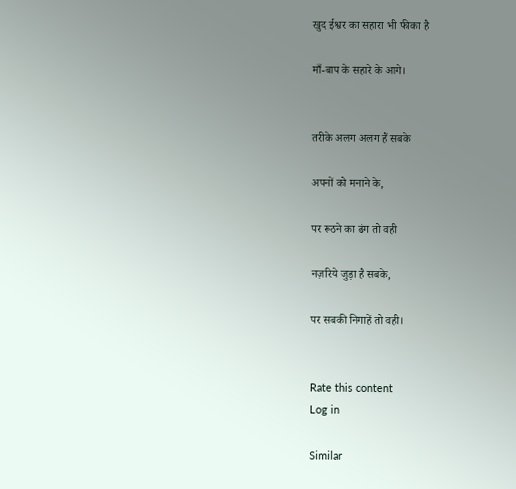खुद ईश्वर का सहारा भी फीका है

माँ-बाप के सहारे के आगे।


तरीके अलग अलग हैं सबके

अपनों को मनाने के,

पर रूठने का ढंग तो वही

नज़रिये जुड़ा है सबके,

पर सबकी निगाहें तो वही।


Rate this content
Log in

Similar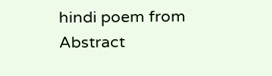hindi poem from Abstract